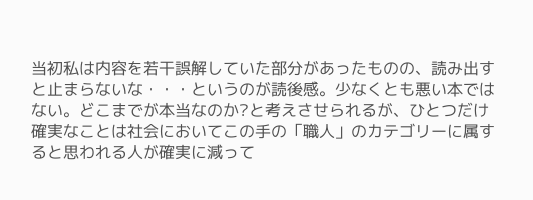当初私は内容を若干誤解していた部分があったものの、読み出すと止まらないな・・・というのが読後感。少なくとも悪い本ではない。どこまでが本当なのか?と考えさせられるが、ひとつだけ確実なことは社会においてこの手の「職人」のカテゴリーに属すると思われる人が確実に減って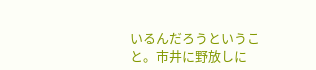いるんだろうということ。市井に野放しに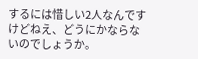するには惜しい2人なんですけどねえ、どうにかならないのでしょうか。